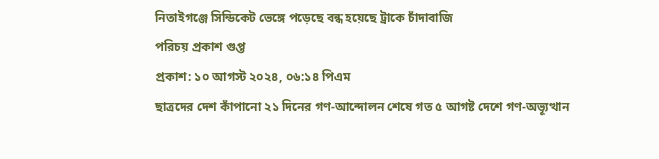নিতাইগঞ্জে সিন্ডিকেট ভেঙ্গে পড়েছে বন্ধ হয়েছে ট্রাকে চাঁদাবাজি
পরিচয় প্রকাশ গুপ্ত
প্রকাশ: ১০ আগস্ট ২০২৪, ০৬:১৪ পিএম
ছাত্রদের দেশ কাঁপানো ২১ দিনের গণ-আন্দোলন শেষে গত ৫ আগষ্ট দেশে গণ-অভ্যূত্থান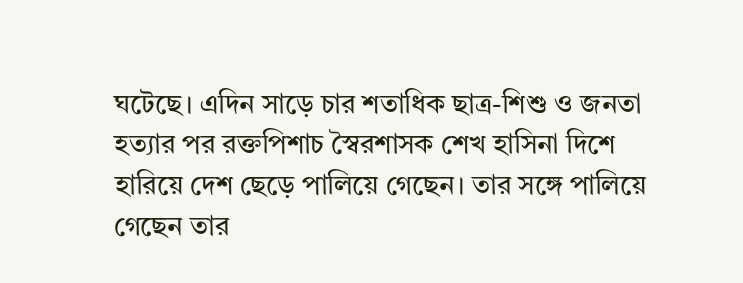ঘটেছে। এদিন সাড়ে চার শতাধিক ছাত্র-শিশু ও জনতা হত্যার পর রক্তপিশাচ স্বৈরশাসক শেখ হাসিনা দিশে হারিয়ে দেশ ছেড়ে পালিয়ে গেছেন। তার সঙ্গে পালিয়ে গেছেন তার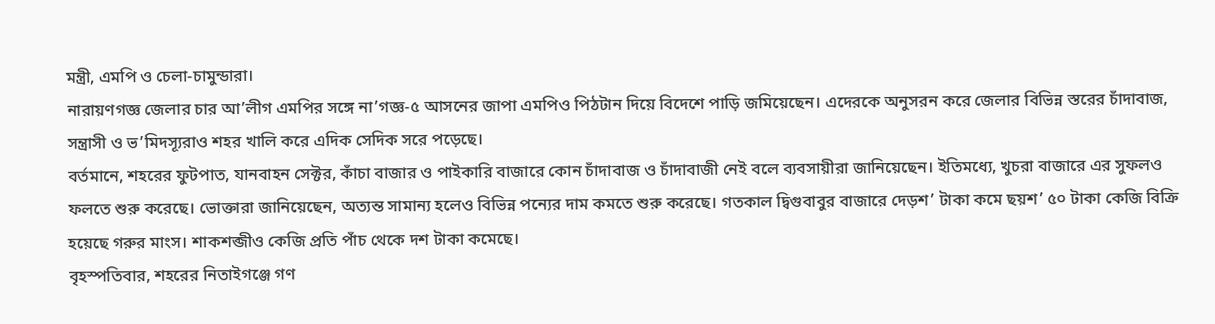মন্ত্রী, এমপি ও চেলা-চামুন্ডারা।
নারায়ণগজ্ঞ জেলার চার আ’লীগ এমপির সঙ্গে না’গজ্ঞ-৫ আসনের জাপা এমপিও পিঠটান দিয়ে বিদেশে পাড়ি জমিয়েছেন। এদেরকে অনুসরন করে জেলার বিভিন্ন স্তরের চাঁদাবাজ, সন্ত্রাসী ও ভ’মিদস্যূরাও শহর খালি করে এদিক সেদিক সরে পড়েছে।
বর্তমানে, শহরের ফুটপাত, যানবাহন সেক্টর, কাঁচা বাজার ও পাইকারি বাজারে কোন চাঁদাবাজ ও চাঁদাবাজী নেই বলে ব্যবসায়ীরা জানিয়েছেন। ইতিমধ্যে, খুচরা বাজারে এর সুফলও ফলতে শুরু করেছে। ভোক্তারা জানিয়েছেন, অত্যন্ত সামান্য হলেও বিভিন্ন পন্যের দাম কমতে শুরু করেছে। গতকাল দ্বিগুবাবুর বাজারে দেড়শ’ টাকা কমে ছয়শ’ ৫০ টাকা কেজি বিক্রি হয়েছে গরুর মাংস। শাকশব্জীও কেজি প্রতি পাঁচ থেকে দশ টাকা কমেছে।
বৃহস্পতিবার, শহরের নিতাইগঞ্জে গণ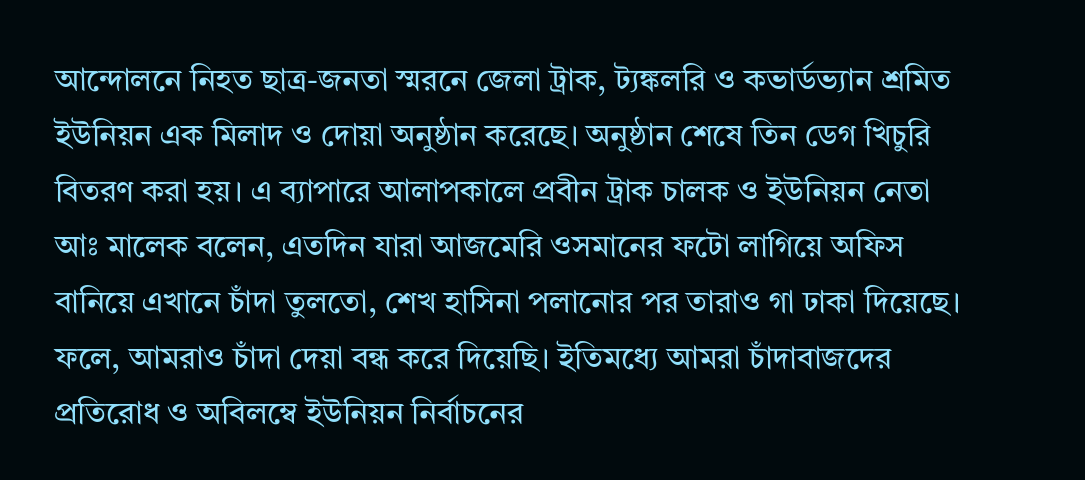আন্দোলনে নিহত ছাত্র-জনতা স্মরনে জেলা ট্রাক, ট্যঙ্কলরি ও কভার্ডভ্যান শ্রমিত ইউনিয়ন এক মিলাদ ও দোয়া অনুষ্ঠান করেছে। অনুষ্ঠান শেষে তিন ডেগ খিচুরি বিতরণ করা হয়। এ ব্যাপারে আলাপকালে প্রবীন ট্রাক চালক ও ইউনিয়ন নেতা আঃ মালেক বলেন, এতদিন যারা আজমেরি ওসমানের ফটো লাগিয়ে অফিস বানিয়ে এখানে চাঁদা তুলতো, শেখ হাসিনা পলানোর পর তারাও গা ঢাকা দিয়েছে।
ফলে, আমরাও চাঁদা দেয়া বন্ধ করে দিয়েছি। ইতিমধ্যে আমরা চাঁদাবাজদের প্রতিরোধ ও অবিলম্বে ইউনিয়ন নির্বাচনের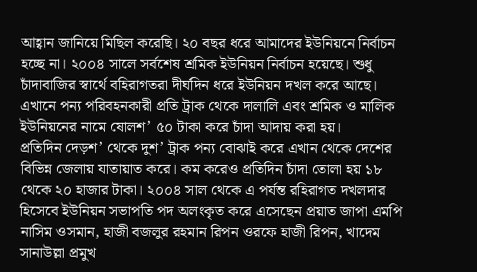আহ্বান জানিয়ে মিছিল করেছি। ২০ বছর ধরে আমাদের ইউনিয়নে নির্বাচন হচ্ছে না। ২০০৪ সালে সর্বশেষ শ্রমিক ইউনিয়ন নির্বাচন হয়েছে। শুধু চাঁদাবাজির স্বার্থে বহিরাগতরা দীর্ঘদিন ধরে ইউনিয়ন দখল করে আছে। এখানে পন্য পরিবহনকারী প্রতি ট্রাক থেকে দালালি এবং শ্রমিক ও মালিক ইউনিয়নের নামে ষোলশ’ ৫০ টাকা করে চাঁদা আদায় করা হয়।
প্রতিদিন দেড়শ’ থেকে দুশ’ ট্রাক পন্য বোঝাই করে এখান থেকে দেশের বিভিন্ন জেলায় যাতায়াত করে। কম করেও প্রতিদিন চাঁদা তোলা হয় ১৮ থেকে ২০ হাজার টাকা। ২০০৪ সাল থেকে এ পর্যন্ত রহিরাগত দখলদার হিসেবে ইউনিয়ন সভাপতি পদ অলংকৃত করে এসেছেন প্রয়াত জাপা এমপি নাসিম ওসমান, হাজী বজলুর রহমান রিপন ওরফে হাজী রিপন, খাদেম সানাউল্লা প্রমুখ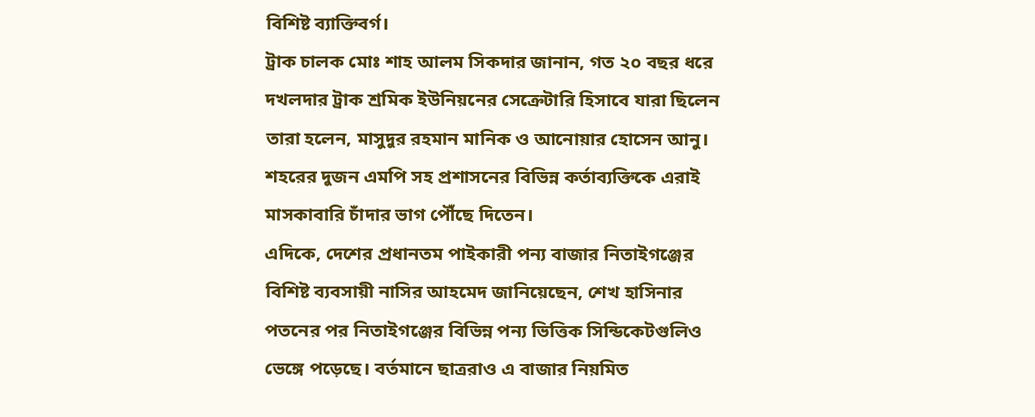বিশিষ্ট ব্যাক্তিবর্গ।
ট্রাক চালক মোঃ শাহ আলম সিকদার জানান, গত ২০ বছর ধরে দখলদার ট্রাক শ্রমিক ইউনিয়নের সেক্রেটারি হিসাবে যারা ছিলেন তারা হলেন, মাসুদুর রহমান মানিক ও আনোয়ার হোসেন আনু। শহরের দুজন এমপি সহ প্রশাসনের বিভিন্ন কর্তাব্যক্তিকে এরাই মাসকাবারি চাঁদার ভাগ পৌঁছে দিতেন।
এদিকে, দেশের প্রধানতম পাইকারী পন্য বাজার নিতাইগঞ্জের বিশিষ্ট ব্যবসায়ী নাসির আহমেদ জানিয়েছেন, শেখ হাসিনার পতনের পর নিতাইগঞ্জের বিভিন্ন পন্য ভিত্তিক সিন্ডিকেটগুলিও ভেঙ্গে পড়েছে। বর্তমানে ছাত্ররাও এ বাজার নিয়মিত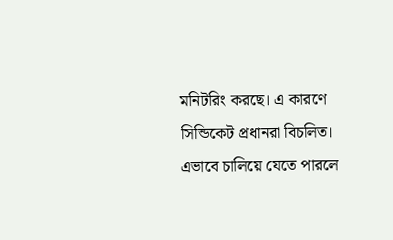মনিটরিং করছে। এ কারণে সিন্ডিকেট প্রধানরা বিচলিত। এভাবে চালিয়ে যেতে পারলে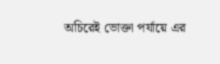অচিরেই ভোক্তা পর্যায়ে এর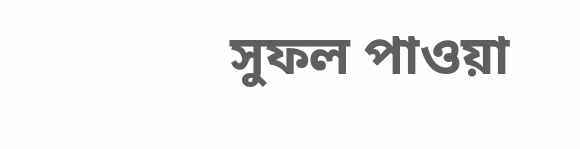সুফল পাওয়া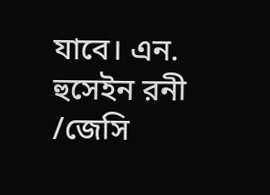যাবে। এন. হুসেইন রনী /জেসি